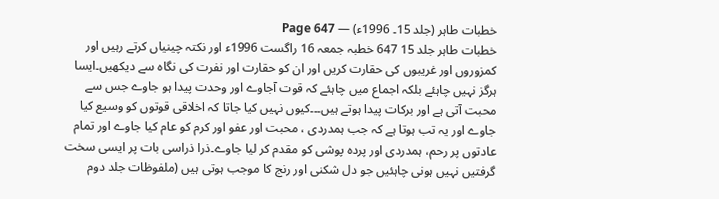خطبات طاہر (جلد 15۔ 1996ء) — Page 647
خطبات طاہر جلد 15 647 خطبہ جمعہ 16 راگست 1996ء اور نکتہ چینیاں کرتے رہیں اور کمزوروں اور غریبوں کی حقارت کریں اور ان کو حقارت اور نفرت کی نگاہ سے دیکھیں۔ایسا ہرگز نہیں چاہئے بلکہ اجماع میں چاہئے کہ قوت آجاوے اور وحدت پیدا ہو جاوے جس سے محبت آتی ہے اور برکات پیدا ہوتے ہیں۔۔۔کیوں نہیں کیا جاتا کہ اخلاقی قوتوں کو وسیع کیا جاوے اور یہ تب ہوتا ہے کہ جب ہمدردی ، محبت اور عفو اور کرم کو عام کیا جاوے اور تمام عادتوں پر رحم، ہمدردی اور پردہ پوشی کو مقدم کر لیا جاوے۔ذرا ذراسی بات پر ایسی سخت گرفتیں نہیں ہونی چاہئیں جو دل شکنی اور رنج کا موجب ہوتی ہیں (ملفوظات جلد دوم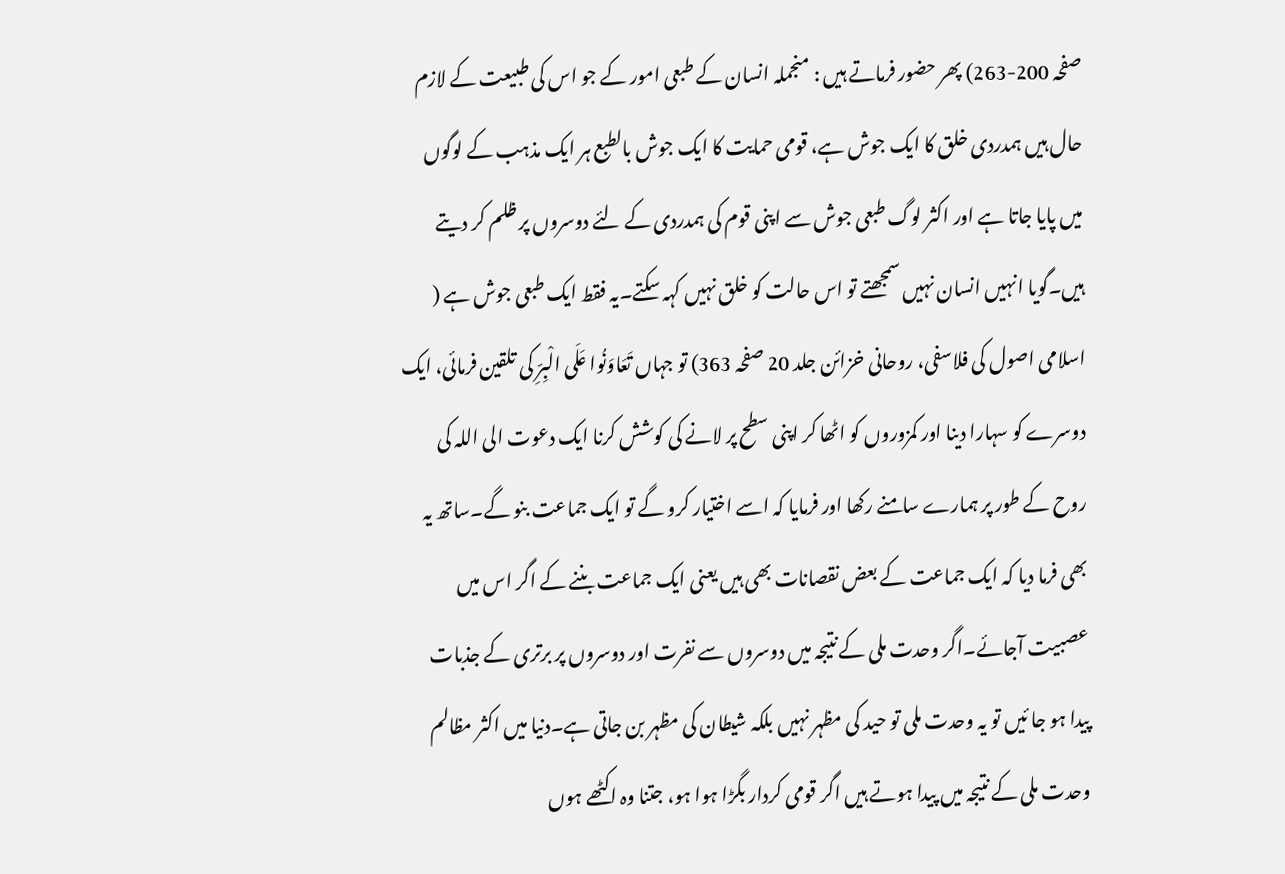صفحہ 200-263) پھر حضور فرماتے ہیں : منجملہ انسان کے طبعی امور کے جو اس کی طبیعت کے لازم حال ہیں ہمدردی خلق کا ایک جوش ہے، قومی حمایت کا ایک جوش بالطبع ہر ایک مذہب کے لوگوں میں پایا جاتا ہے اور اکثر لوگ طبعی جوش سے اپنی قوم کی ہمدردی کے لئے دوسروں پر ظلم کر دیتے ہیں۔گویا انہیں انسان نہیں سمجھتے تو اس حالت کو خلق نہیں کہہ سکتے۔یہ فقط ایک طبعی جوش ہے ( اسلامی اصول کی فلاسفی، روحانی خزائن جلد 20 صفحہ 363) تو جہاں تَعَاوَنُوا عَلَى الْبِرِّ کی تلقین فرمائی، ایک دوسرے کو سہارا دینا اور کمزوروں کو اٹھا کر اپنی سطح پر لانے کی کوشش کرنا ایک دعوت الی اللہ کی روح کے طور پر ہمارے سامنے رکھا اور فرمایا کہ اسے اختیار کرو گے تو ایک جماعت بنو گے۔ساتھ یہ بھی فرما دیا کہ ایک جماعت کے بعض نقصانات بھی ہیں یعنی ایک جماعت بننے کے اگر اس میں عصبیت آجائے۔اگر وحدت ملی کے نتیجہ میں دوسروں سے نفرت اور دوسروں پر برتری کے جذبات پیدا ہو جا ئیں تو یہ وحدت ملی تو حید کی مظہر نہیں بلکہ شیطان کی مظہر بن جاتی ہے۔دنیا میں اکثر مظالم وحدت ملی کے نتیجہ میں پیدا ہوتے ہیں اگر قومی کردار بگڑا ہوا ہو، جتنا وہ اکٹھے ہوں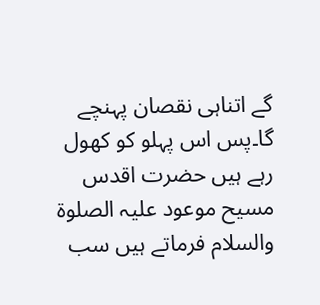گے اتناہی نقصان پہنچے گا۔پس اس پہلو کو کھول رہے ہیں حضرت اقدس مسیح موعود علیہ الصلوۃ والسلام فرماتے ہیں سب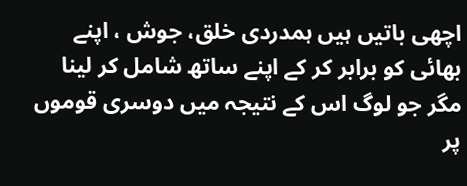اچھی باتیں ہیں ہمدردی خلق، جوش ، اپنے بھائی کو برابر کر کے اپنے ساتھ شامل کر لینا مگر جو لوگ اس کے نتیجہ میں دوسری قوموں پر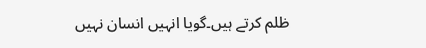ظلم کرتے ہیں۔گویا انہیں انسان نہیں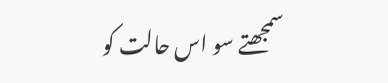سمجھتے سو اس حالت کو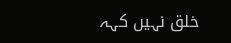خلق نہیں کہہ